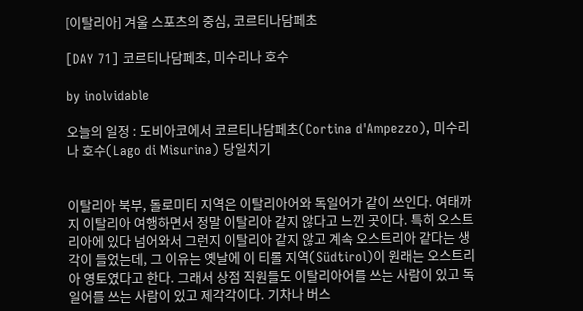[이탈리아] 겨울 스포츠의 중심, 코르티나담페초

[DAY 71] 코르티나담페초, 미수리나 호수

by inolvidable

오늘의 일정 : 도비아코에서 코르티나담페초(Cortina d'Ampezzo), 미수리나 호수(Lago di Misurina) 당일치기


이탈리아 북부, 돌로미티 지역은 이탈리아어와 독일어가 같이 쓰인다. 여태까지 이탈리아 여행하면서 정말 이탈리아 같지 않다고 느낀 곳이다. 특히 오스트리아에 있다 넘어와서 그런지 이탈리아 같지 않고 계속 오스트리아 같다는 생각이 들었는데, 그 이유는 옛날에 이 티롤 지역(Südtirol)이 원래는 오스트리아 영토였다고 한다. 그래서 상점 직원들도 이탈리아어를 쓰는 사람이 있고 독일어를 쓰는 사람이 있고 제각각이다. 기차나 버스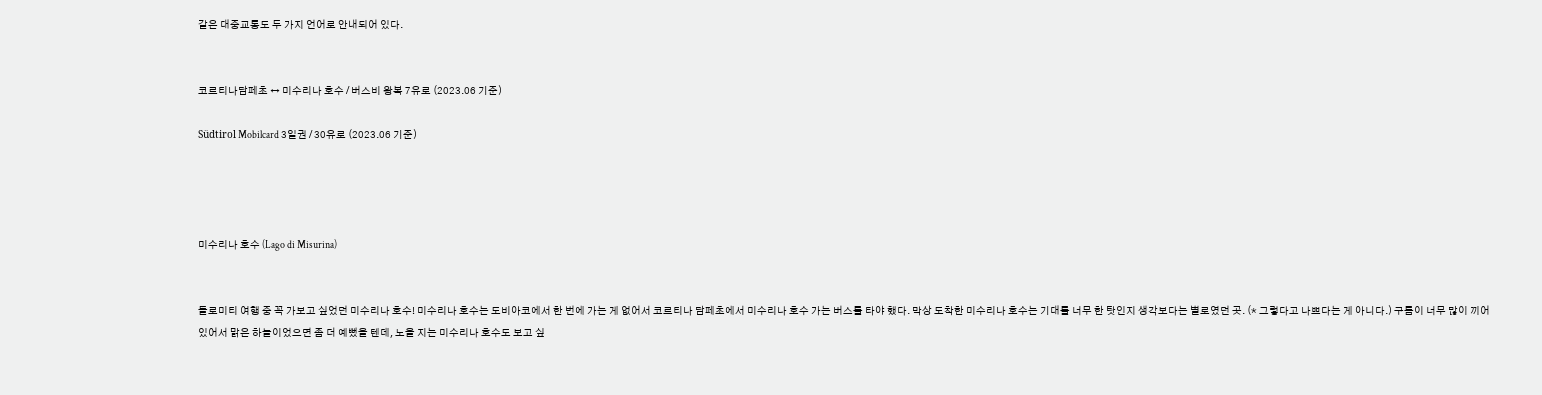같은 대중교통도 두 가지 언어로 안내되어 있다.


코르티나담페초 ↔ 미수리나 호수 / 버스비 왕복 7유로 (2023.06 기준)

Südtirol Mobilcard 3일권 / 30유로 (2023.06 기준)




미수리나 호수 (Lago di Misurina)


돌로미티 여행 중 꼭 가보고 싶었던 미수리나 호수! 미수리나 호수는 도비아코에서 한 번에 가는 게 없어서 코르티나 담페초에서 미수리나 호수 가는 버스를 타야 했다. 막상 도착한 미수리나 호수는 기대를 너무 한 탓인지 생각보다는 별로였던 곳. (* 그렇다고 나쁘다는 게 아니다.) 구름이 너무 많이 끼어 있어서 맑은 하늘이었으면 좀 더 예뻤을 텐데, 노을 지는 미수리나 호수도 보고 싶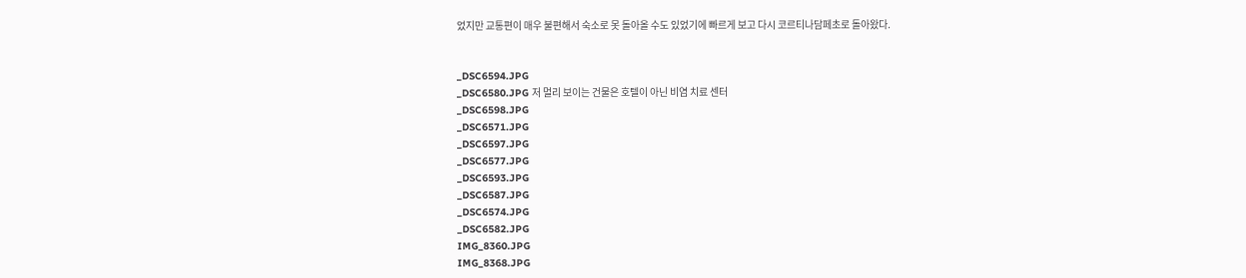었지만 교통편이 매우 불편해서 숙소로 못 돌아올 수도 있었기에 빠르게 보고 다시 코르티나담페초로 돌아왔다.


_DSC6594.JPG
_DSC6580.JPG 저 멀리 보이는 건물은 호텔이 아닌 비염 치료 센터
_DSC6598.JPG
_DSC6571.JPG
_DSC6597.JPG
_DSC6577.JPG
_DSC6593.JPG
_DSC6587.JPG
_DSC6574.JPG
_DSC6582.JPG
IMG_8360.JPG
IMG_8368.JPG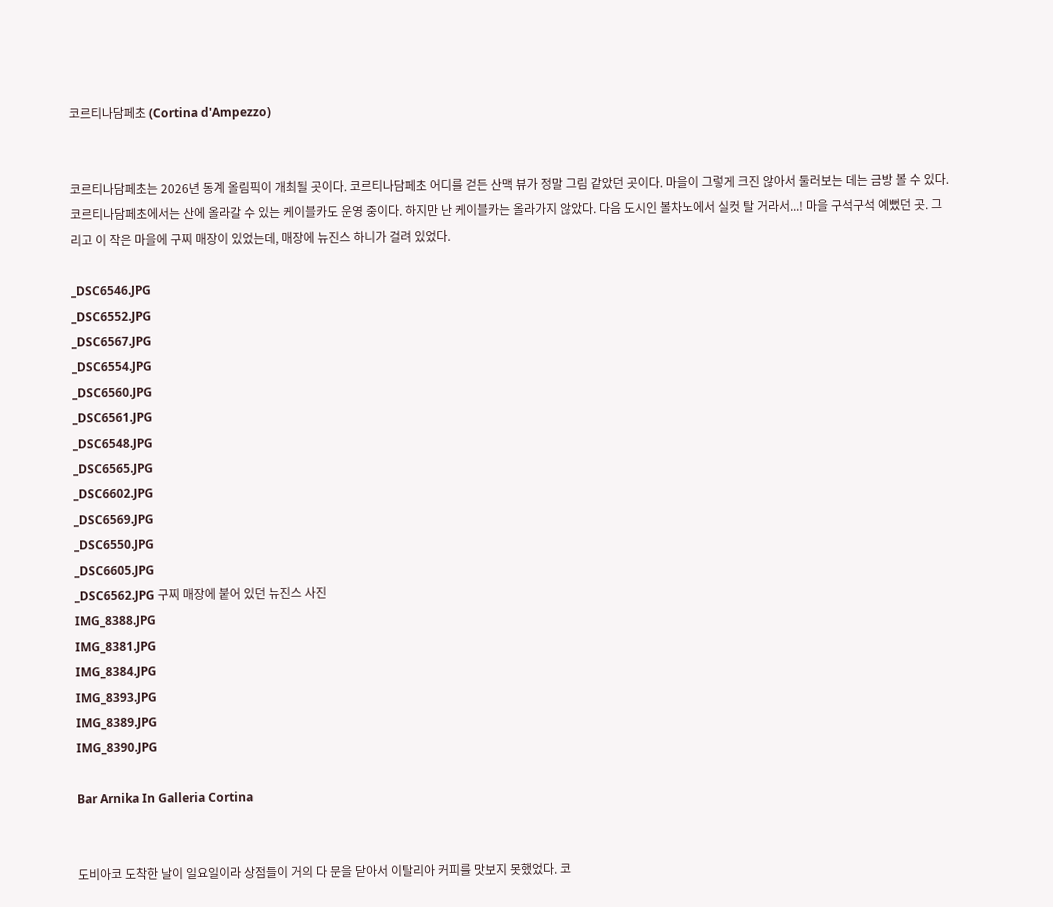코르티나담페초 (Cortina d'Ampezzo)


코르티나담페초는 2026년 동계 올림픽이 개최될 곳이다. 코르티나담페초 어디를 걷든 산맥 뷰가 정말 그림 같았던 곳이다. 마을이 그렇게 크진 않아서 둘러보는 데는 금방 볼 수 있다. 코르티나담페초에서는 산에 올라갈 수 있는 케이블카도 운영 중이다. 하지만 난 케이블카는 올라가지 않았다. 다음 도시인 볼차노에서 실컷 탈 거라서...! 마을 구석구석 예뻤던 곳. 그리고 이 작은 마을에 구찌 매장이 있었는데, 매장에 뉴진스 하니가 걸려 있었다.

_DSC6546.JPG
_DSC6552.JPG
_DSC6567.JPG
_DSC6554.JPG
_DSC6560.JPG
_DSC6561.JPG
_DSC6548.JPG
_DSC6565.JPG
_DSC6602.JPG
_DSC6569.JPG
_DSC6550.JPG
_DSC6605.JPG
_DSC6562.JPG 구찌 매장에 붙어 있던 뉴진스 사진
IMG_8388.JPG
IMG_8381.JPG
IMG_8384.JPG
IMG_8393.JPG
IMG_8389.JPG
IMG_8390.JPG

Bar Arnika In Galleria Cortina


도비아코 도착한 날이 일요일이라 상점들이 거의 다 문을 닫아서 이탈리아 커피를 맛보지 못했었다. 코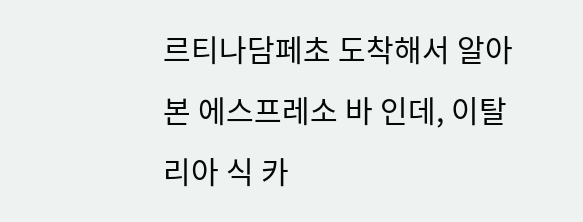르티나담페초 도착해서 알아본 에스프레소 바 인데, 이탈리아 식 카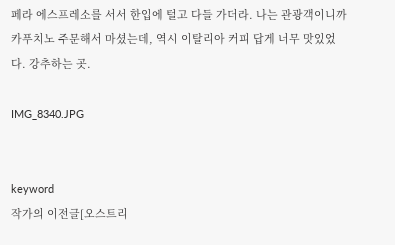페라 에스프레소를 서서 한입에 털고 다들 가더라. 나는 관광객이니까 카푸치노 주문해서 마셨는데, 역시 이탈리아 커피 답게 너무 맛있었다. 강추하는 곳.

IMG_8340.JPG


keyword
작가의 이전글[오스트리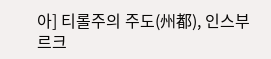아] 티롤주의 주도(州都), 인스부르크